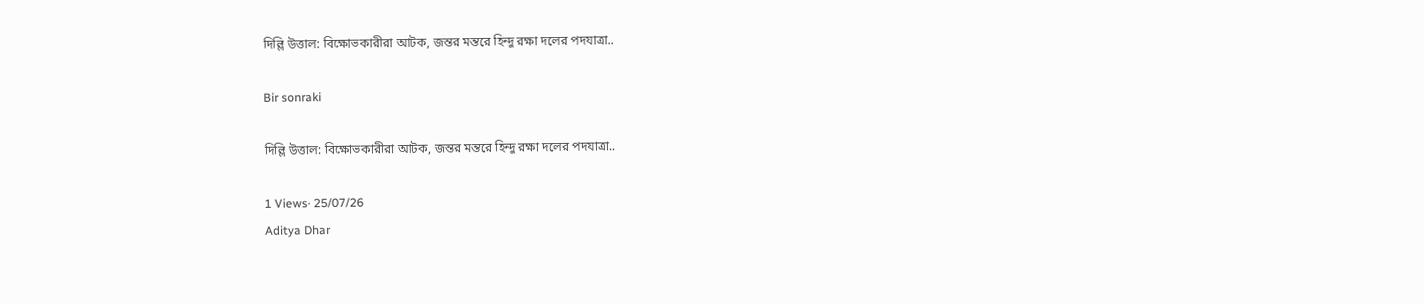দিল্লি উত্তাল: বিক্ষোভকারীরা আটক, জন্তর মন্তরে হিন্দু রক্ষা দলের পদযাত্রা..

Bir sonraki

দিল্লি উত্তাল: বিক্ষোভকারীরা আটক, জন্তর মন্তরে হিন্দু রক্ষা দলের পদযাত্রা..

1 Views· 25/07/26
Aditya Dhar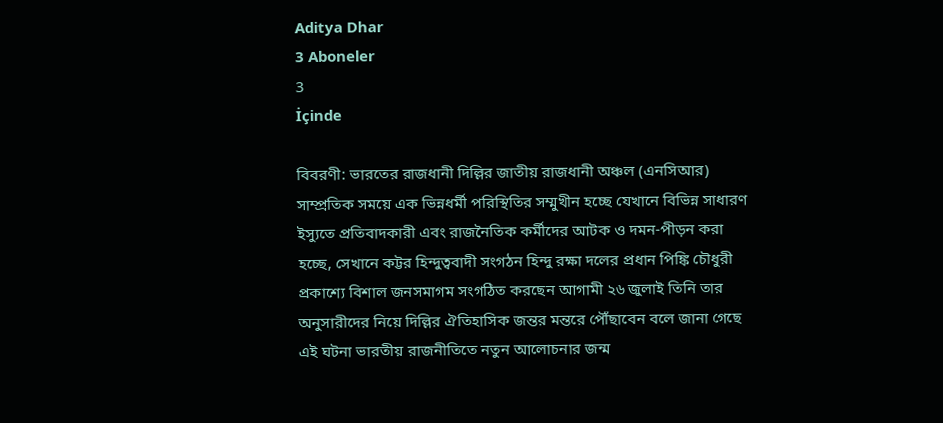Aditya Dhar
3 Aboneler
3
İçinde

বিবরণী: ভারতের রাজধানী দিল্লির জাতীয় রাজধানী অঞ্চল (এনসিআর) সাম্প্রতিক সময়ে এক ভিন্নধর্মী পরিস্থিতির সম্মুখীন হচ্ছে যেখানে বিভিন্ন সাধারণ ইস্যুতে প্রতিবাদকারী এবং রাজনৈতিক কর্মীদের আটক ও দমন-পীড়ন করা হচ্ছে, সেখানে কট্টর হিন্দুত্ববাদী সংগঠন হিন্দু রক্ষা দলের প্রধান পিঙ্কি চৌধুরী প্রকাশ্যে বিশাল জনসমাগম সংগঠিত করছেন আগামী ২৬ জুলাই তিনি তার অনুসারীদের নিয়ে দিল্লির ঐতিহাসিক জন্তর মন্তরে পৌঁছাবেন বলে জানা গেছে এই ঘটনা ভারতীয় রাজনীতিতে নতুন আলোচনার জন্ম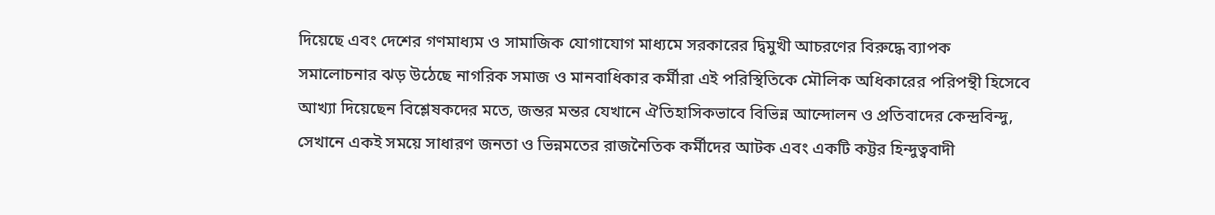দিয়েছে এবং দেশের গণমাধ্যম ও সামাজিক যোগাযোগ মাধ্যমে সরকারের দ্বিমুখী আচরণের বিরুদ্ধে ব্যাপক সমালোচনার ঝড় উঠেছে নাগরিক সমাজ ও মানবাধিকার কর্মীরা এই পরিস্থিতিকে মৌলিক অধিকারের পরিপন্থী হিসেবে আখ্যা দিয়েছেন বিশ্লেষকদের মতে, জন্তর মন্তর যেখানে ঐতিহাসিকভাবে বিভিন্ন আন্দোলন ও প্রতিবাদের কেন্দ্রবিন্দু, সেখানে একই সময়ে সাধারণ জনতা ও ভিন্নমতের রাজনৈতিক কর্মীদের আটক এবং একটি কট্টর হিন্দুত্ববাদী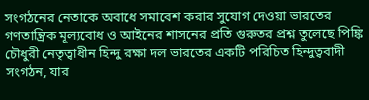সংগঠনের নেতাকে অবাধে সমাবেশ করার সুযোগ দেওয়া ভারতের গণতান্ত্রিক মূল্যবোধ ও আইনের শাসনের প্রতি গুরুতর প্রশ্ন তুলেছে পিঙ্কি চৌধুরী নেতৃত্বাধীন হিন্দু রক্ষা দল ভারতের একটি পরিচিত হিন্দুত্ববাদী সংগঠন, যার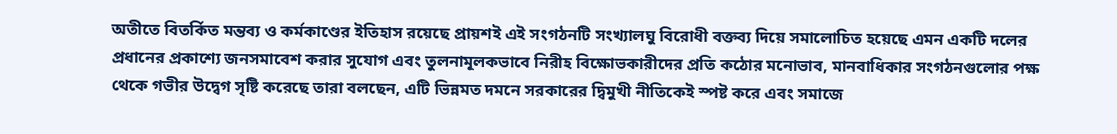অতীতে বিতর্কিত মন্তব্য ও কর্মকাণ্ডের ইতিহাস রয়েছে প্রায়শই এই সংগঠনটি সংখ্যালঘু বিরোধী বক্তব্য দিয়ে সমালোচিত হয়েছে এমন একটি দলের প্রধানের প্রকাশ্যে জনসমাবেশ করার সুযোগ এবং তুলনামূলকভাবে নিরীহ বিক্ষোভকারীদের প্রতি কঠোর মনোভাব, মানবাধিকার সংগঠনগুলোর পক্ষ থেকে গভীর উদ্বেগ সৃষ্টি করেছে তারা বলছেন, এটি ভিন্নমত দমনে সরকারের দ্বিমুখী নীতিকেই স্পষ্ট করে এবং সমাজে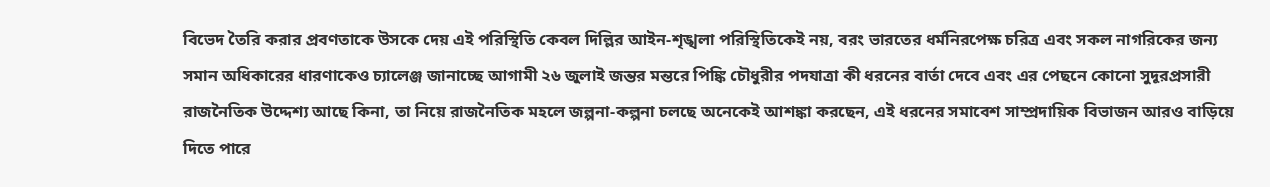বিভেদ তৈরি করার প্রবণতাকে উসকে দেয় এই পরিস্থিতি কেবল দিল্লির আইন-শৃঙ্খলা পরিস্থিতিকেই নয়, বরং ভারতের ধর্মনিরপেক্ষ চরিত্র এবং সকল নাগরিকের জন্য সমান অধিকারের ধারণাকেও চ্যালেঞ্জ জানাচ্ছে আগামী ২৬ জুলাই জন্তর মন্তরে পিঙ্কি চৌধুরীর পদযাত্রা কী ধরনের বার্তা দেবে এবং এর পেছনে কোনো সুদূরপ্রসারী রাজনৈতিক উদ্দেশ্য আছে কিনা, তা নিয়ে রাজনৈতিক মহলে জল্পনা-কল্পনা চলছে অনেকেই আশঙ্কা করছেন, এই ধরনের সমাবেশ সাম্প্রদায়িক বিভাজন আরও বাড়িয়ে দিতে পারে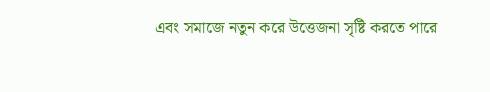এবং সমাজে নতুন করে উত্তেজনা সৃষ্টি করতে পারে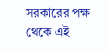সরকারের পক্ষ থেকে এই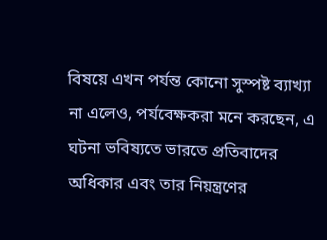বিষয়ে এখন পর্যন্ত কোনো সুস্পষ্ট ব্যাখ্যা না এলেও, পর্যবেক্ষকরা মনে করছেন, এ ঘটনা ভবিষ্যতে ভারতে প্রতিবাদের অধিকার এবং তার নিয়ন্ত্রণের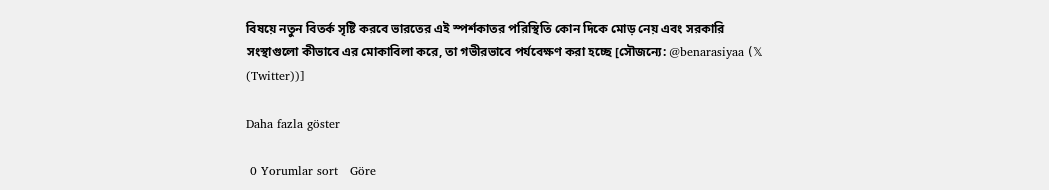বিষয়ে নতুন বিতর্ক সৃষ্টি করবে ভারতের এই স্পর্শকাতর পরিস্থিতি কোন দিকে মোড় নেয় এবং সরকারি সংস্থাগুলো কীভাবে এর মোকাবিলা করে, তা গভীরভাবে পর্যবেক্ষণ করা হচ্ছে [সৌজন্যে: @benarasiyaa (𝕏 (Twitter))]

Daha fazla göster

 0 Yorumlar sort   Göre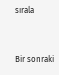sırala


Bir sonraki